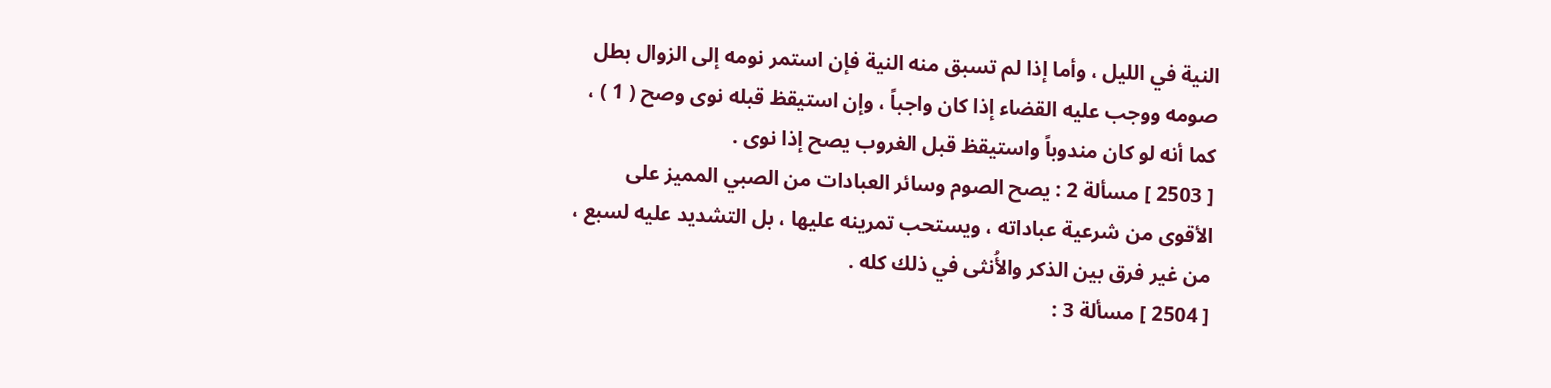النية في الليل ، وأما إذا لم تسبق منه النية فإن استمر نومه إلى الزوال بطل
صومه ووجب عليه القضاء إذا كان واجباً ، وإن استيقظ قبله نوى وصح ( 1 ) ،
كما أنه لو كان مندوباً واستيقظ قبل الغروب يصح إذا نوى .
[ 2503 ] مسألة 2 : يصح الصوم وسائر العبادات من الصبي المميز على
الأقوى من شرعية عباداته ، ويستحب تمرينه عليها ، بل التشديد عليه لسبع ،
من غير فرق بين الذكر والأُنثى في ذلك كله .
[ 2504 ] مسألة 3 :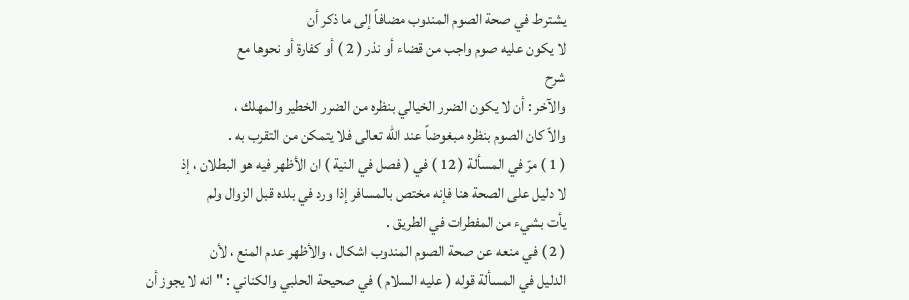يشترط في صحة الصوم المندوب مضافاً إلى ما ذكر أن
لا يكون عليه صوم واجب من قضاء أو نذر ( 2 ) أو كفارة أو نحوها مع
شرح
والآخر : أن لا يكون الضرر الخيالي بنظره من الضرر الخطير والمهلك ،
والاّ كان الصوم بنظره مبغوضاً عند الله تعالى فلا يتمكن من التقرب به .
( 1 ) مرّ في المسألة ( 12 ) في ( فصل في النية ) ان الأظهر فيه هو البطلان ، إذ
لا دليل على الصحة هنا فإنه مختص بالمسافر إذا ورد في بلده قبل الزوال ولم
يأت بشيء من المفطرات في الطريق .
( 2 ) في منعه عن صحة الصوم المندوب اشكال ، والأظهر عدم المنع ، لأن
الدليل في المسألة قوله ( عليه السلام ) في صحيحة الحلبي والكناني : " انه لا يجوز أن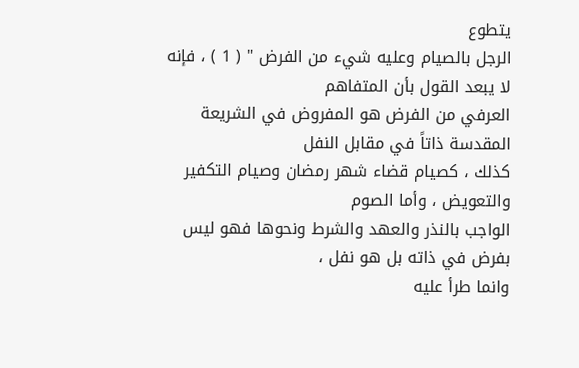يتطوع
الرجل بالصيام وعليه شيء من الفرض " ( 1 ) ، فإنه لا يبعد القول بأن المتفاهم
العرفي من الفرض هو المفروض في الشريعة المقدسة ذاتاً في مقابل النفل
كذلك ، كصيام قضاء شهر رمضان وصيام التكفير والتعويض ، وأما الصوم
الواجب بالنذر والعهد والشرط ونحوها فهو ليس بفرض في ذاته بل هو نفل ،
وانما طرأ عليه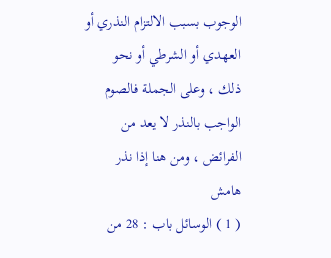الوجوب بسبب الالتزام النذري أو العهدي أو الشرطي أو نحو
ذلك ، وعلى الجملة فالصوم الواجب بالنذر لا يعد من الفرائض ، ومن هنا إذا نذر
هامش
( 1 ) الوسائل باب : 28 من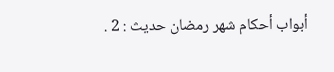أبواب أحكام شهر رمضان حديث : 2 .